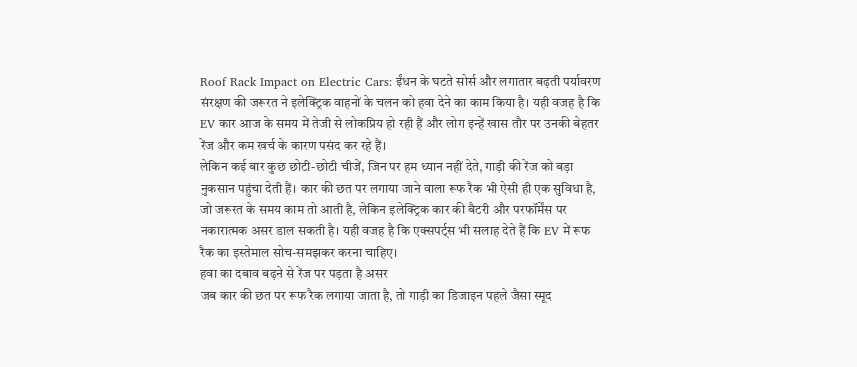Roof Rack Impact on Electric Cars: ईंधन के घटते सोर्स और लगातार बढ़ती पर्यावरण संरक्षण की जरूरत ने इलेक्ट्रिक वाहनों के चलन को हवा देने का काम किया है। यही वजह है कि EV कार आज के समय में तेजी से लोकप्रिय हो रही हैं और लोग इन्हें खास तौर पर उनकी बेहतर रेंज और कम खर्च के कारण पसंद कर रहे हैं।
लेकिन कई बार कुछ छोटी-छोटी चीजें, जिन पर हम ध्यान नहीं देते, गाड़ी की रेंज को बड़ा नुकसान पहुंचा देती हैं। कार की छत पर लगाया जाने वाला रूफ रैक भी ऐसी ही एक सुविधा है, जो जरूरत के समय काम तो आती है, लेकिन इलेक्ट्रिक कार की बैटरी और परफॉर्मेंस पर नकारात्मक असर डाल सकती है। यही वजह है कि एक्सपर्ट्स भी सलाह देते हैं कि EV में रूफ रैक का इस्तेमाल सोच-समझकर करना चाहिए।
हवा का दबाव बढ़ने से रेंज पर पड़ता है असर
जब कार की छत पर रूफ रैक लगाया जाता है, तो गाड़ी का डिजाइन पहले जैसा स्मूद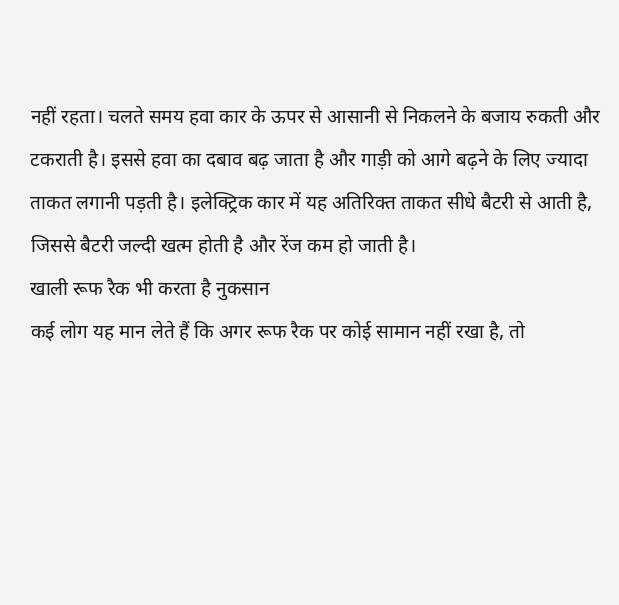नहीं रहता। चलते समय हवा कार के ऊपर से आसानी से निकलने के बजाय रुकती और टकराती है। इससे हवा का दबाव बढ़ जाता है और गाड़ी को आगे बढ़ने के लिए ज्यादा ताकत लगानी पड़ती है। इलेक्ट्रिक कार में यह अतिरिक्त ताकत सीधे बैटरी से आती है, जिससे बैटरी जल्दी खत्म होती है और रेंज कम हो जाती है।
खाली रूफ रैक भी करता है नुकसान
कई लोग यह मान लेते हैं कि अगर रूफ रैक पर कोई सामान नहीं रखा है, तो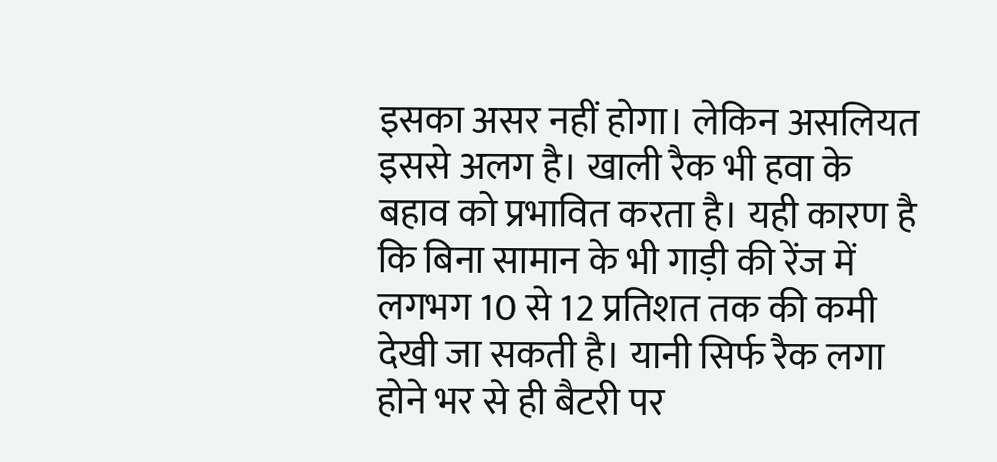इसका असर नहीं होगा। लेकिन असलियत इससे अलग है। खाली रैक भी हवा के बहाव को प्रभावित करता है। यही कारण है कि बिना सामान के भी गाड़ी की रेंज में लगभग 10 से 12 प्रतिशत तक की कमी देखी जा सकती है। यानी सिर्फ रैक लगा होने भर से ही बैटरी पर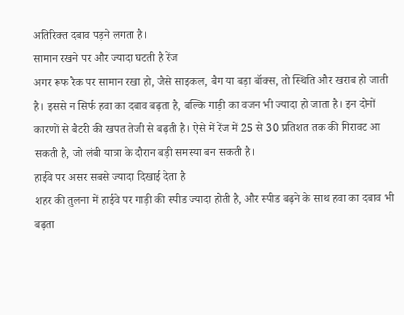अतिरिक्त दबाव पड़ने लगता है।
सामान रखने पर और ज्यादा घटती है रेंज
अगर रूफ रैक पर सामान रखा हो, जैसे साइकल, बैग या बड़ा बॉक्स, तो स्थिति और खराब हो जाती है। इससे न सिर्फ हवा का दबाव बढ़ता है, बल्कि गाड़ी का वजन भी ज्यादा हो जाता है। इन दोनों कारणों से बैटरी की खपत तेजी से बढ़ती है। ऐसे में रेंज में 25 से 30 प्रतिशत तक की गिरावट आ सकती है, जो लंबी यात्रा के दौरान बड़ी समस्या बन सकती है।
हाईवे पर असर सबसे ज्यादा दिखाई देता है
शहर की तुलना में हाईवे पर गाड़ी की स्पीड ज्यादा होती है, और स्पीड बढ़ने के साथ हवा का दबाव भी बढ़ता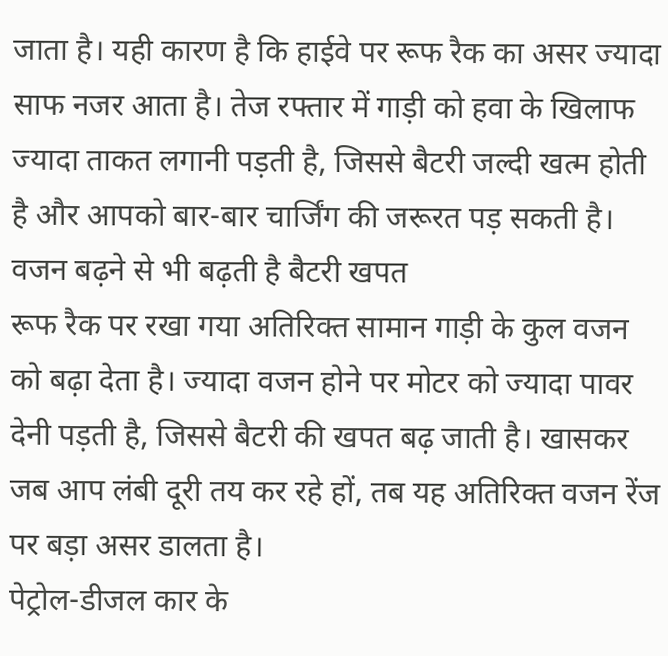जाता है। यही कारण है कि हाईवे पर रूफ रैक का असर ज्यादा साफ नजर आता है। तेज रफ्तार में गाड़ी को हवा के खिलाफ ज्यादा ताकत लगानी पड़ती है, जिससे बैटरी जल्दी खत्म होती है और आपको बार-बार चार्जिंग की जरूरत पड़ सकती है।
वजन बढ़ने से भी बढ़ती है बैटरी खपत
रूफ रैक पर रखा गया अतिरिक्त सामान गाड़ी के कुल वजन को बढ़ा देता है। ज्यादा वजन होने पर मोटर को ज्यादा पावर देनी पड़ती है, जिससे बैटरी की खपत बढ़ जाती है। खासकर जब आप लंबी दूरी तय कर रहे हों, तब यह अतिरिक्त वजन रेंज पर बड़ा असर डालता है।
पेट्रोल-डीजल कार के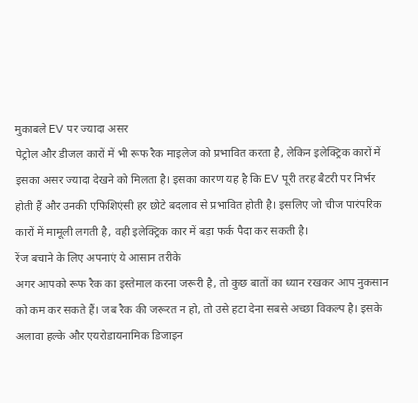मुकाबले EV पर ज्यादा असर
पेट्रोल और डीजल कारों में भी रूफ रैक माइलेज को प्रभावित करता है, लेकिन इलेक्ट्रिक कारों में इसका असर ज्यादा देखने को मिलता है। इसका कारण यह है कि EV पूरी तरह बैटरी पर निर्भर होती हैं और उनकी एफिशिएंसी हर छोटे बदलाव से प्रभावित होती है। इसलिए जो चीज पारंपरिक कारों में मामूली लगती है, वही इलेक्ट्रिक कार में बड़ा फर्क पैदा कर सकती है।
रेंज बचाने के लिए अपनाएं ये आसान तरीके
अगर आपको रूफ रैक का इस्तेमाल करना जरूरी है, तो कुछ बातों का ध्यान रखकर आप नुकसान को कम कर सकते हैं। जब रैक की जरूरत न हो, तो उसे हटा देना सबसे अच्छा विकल्प है। इसके अलावा हल्के और एयरोडायनामिक डिजाइन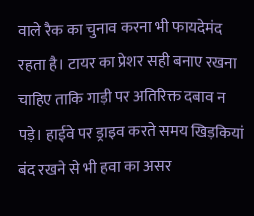वाले रैक का चुनाव करना भी फायदेमंद रहता है। टायर का प्रेशर सही बनाए रखना चाहिए ताकि गाड़ी पर अतिरिक्त दबाव न पड़े। हाईवे पर ड्राइव करते समय खिड़कियां बंद रखने से भी हवा का असर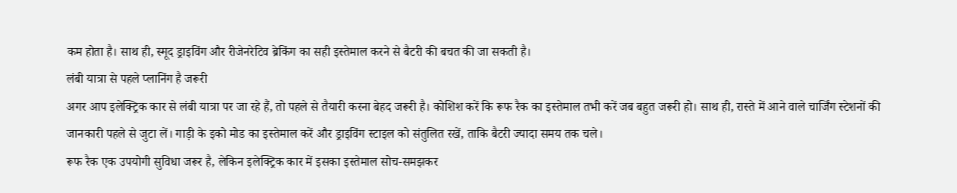कम होता है। साथ ही, स्मूद ड्राइविंग और रीजेनरेटिव ब्रेकिंग का सही इस्तेमाल करने से बैटरी की बचत की जा सकती है।
लंबी यात्रा से पहले प्लानिंग है जरूरी
अगर आप इलेक्ट्रिक कार से लंबी यात्रा पर जा रहे हैं, तो पहले से तैयारी करना बेहद जरूरी है। कोशिश करें कि रूफ रैक का इस्तेमाल तभी करें जब बहुत जरूरी हो। साथ ही, रास्ते में आने वाले चार्जिंग स्टेशनों की जानकारी पहले से जुटा लें। गाड़ी के इको मोड का इस्तेमाल करें और ड्राइविंग स्टाइल को संतुलित रखें, ताकि बैटरी ज्यादा समय तक चले।
रूफ रैक एक उपयोगी सुविधा जरूर है, लेकिन इलेक्ट्रिक कार में इसका इस्तेमाल सोच-समझकर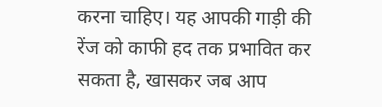करना चाहिए। यह आपकी गाड़ी की रेंज को काफी हद तक प्रभावित कर सकता है, खासकर जब आप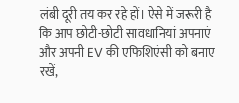लंबी दूरी तय कर रहे हों। ऐसे में जरूरी है कि आप छोटी-छोटी सावधानियां अपनाएं और अपनी EV की एफिशिएंसी को बनाए रखें,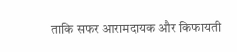ताकि सफर आरामदायक और किफायती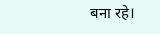बना रहे।